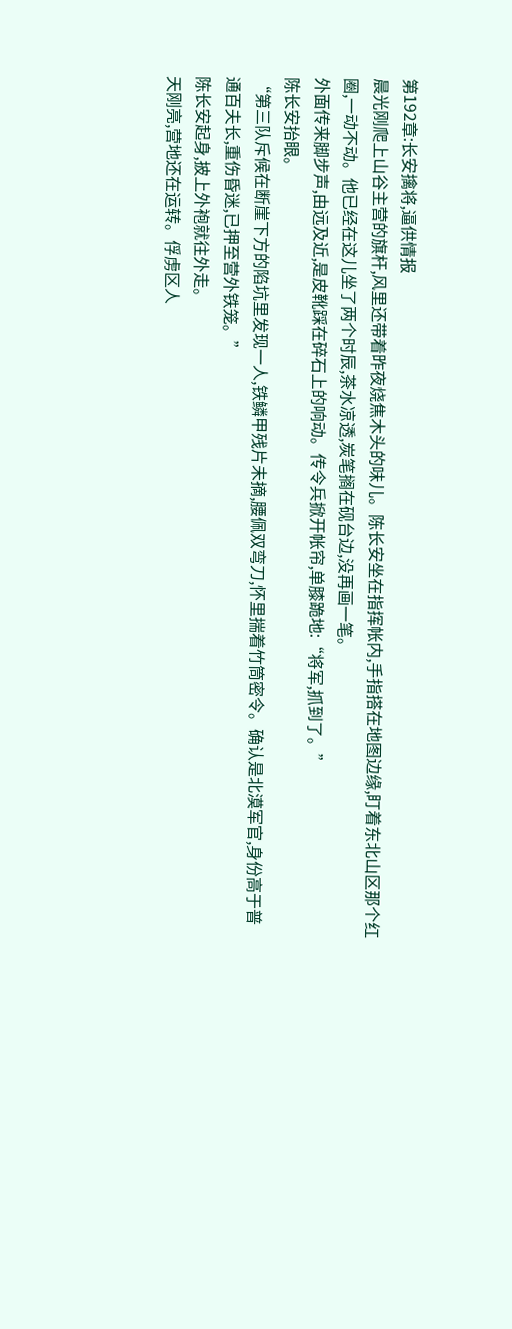第192章:长安擒将,逼供情报
晨光刚爬上山谷主营的旗杆,风里还带着昨夜烧焦木头的味儿。陈长安坐在指挥帐内,手指搭在地图边缘,盯着东北山区那个红圈,一动不动。他已经在这儿坐了两个时辰,茶水凉透,炭笔搁在砚台边,没再画一笔。
外面传来脚步声,由远及近,是皮靴踩在碎石上的响动。传令兵掀开帐帘,单膝跪地:“将军,抓到了。”
陈长安抬眼。
“第三队斥候在断崖下方的陷坑里发现一人,铁鳞甲残片未摘,腰佩双弯刀,怀里揣着竹筒密令。确认是北漠军官,身份高于普通百夫长,重伤昏迷,已押至营外铁笼。”
陈长安起身,披上外袍就往外走。
天刚亮,营地还在运转。俘虏区人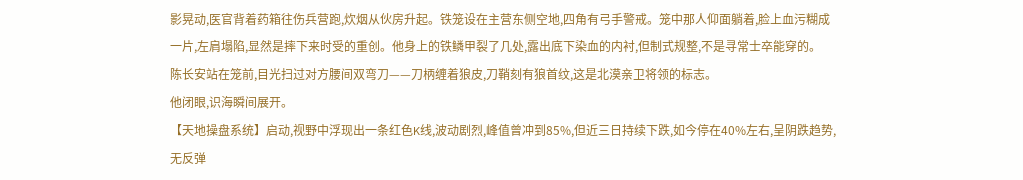影晃动,医官背着药箱往伤兵营跑,炊烟从伙房升起。铁笼设在主营东侧空地,四角有弓手警戒。笼中那人仰面躺着,脸上血污糊成一片,左肩塌陷,显然是摔下来时受的重创。他身上的铁鳞甲裂了几处,露出底下染血的内衬,但制式规整,不是寻常士卒能穿的。
陈长安站在笼前,目光扫过对方腰间双弯刀——刀柄缠着狼皮,刀鞘刻有狼首纹,这是北漠亲卫将领的标志。
他闭眼,识海瞬间展开。
【天地操盘系统】启动,视野中浮现出一条红色K线,波动剧烈,峰值曾冲到85%,但近三日持续下跌,如今停在40%左右,呈阴跌趋势,无反弹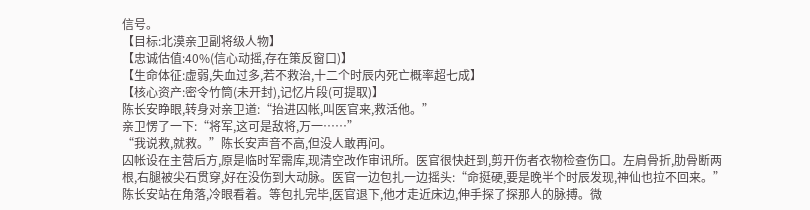信号。
【目标:北漠亲卫副将级人物】
【忠诚估值:40%(信心动摇,存在策反窗口)】
【生命体征:虚弱,失血过多,若不救治,十二个时辰内死亡概率超七成】
【核心资产:密令竹筒(未开封),记忆片段(可提取)】
陈长安睁眼,转身对亲卫道:“抬进囚帐,叫医官来,救活他。”
亲卫愣了一下:“将军,这可是敌将,万一……”
“我说救,就救。”陈长安声音不高,但没人敢再问。
囚帐设在主营后方,原是临时军需库,现清空改作审讯所。医官很快赶到,剪开伤者衣物检查伤口。左肩骨折,肋骨断两根,右腿被尖石贯穿,好在没伤到大动脉。医官一边包扎一边摇头:“命挺硬,要是晚半个时辰发现,神仙也拉不回来。”
陈长安站在角落,冷眼看着。等包扎完毕,医官退下,他才走近床边,伸手探了探那人的脉搏。微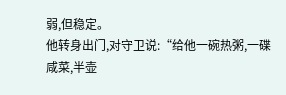弱,但稳定。
他转身出门,对守卫说:“给他一碗热粥,一碟咸菜,半壶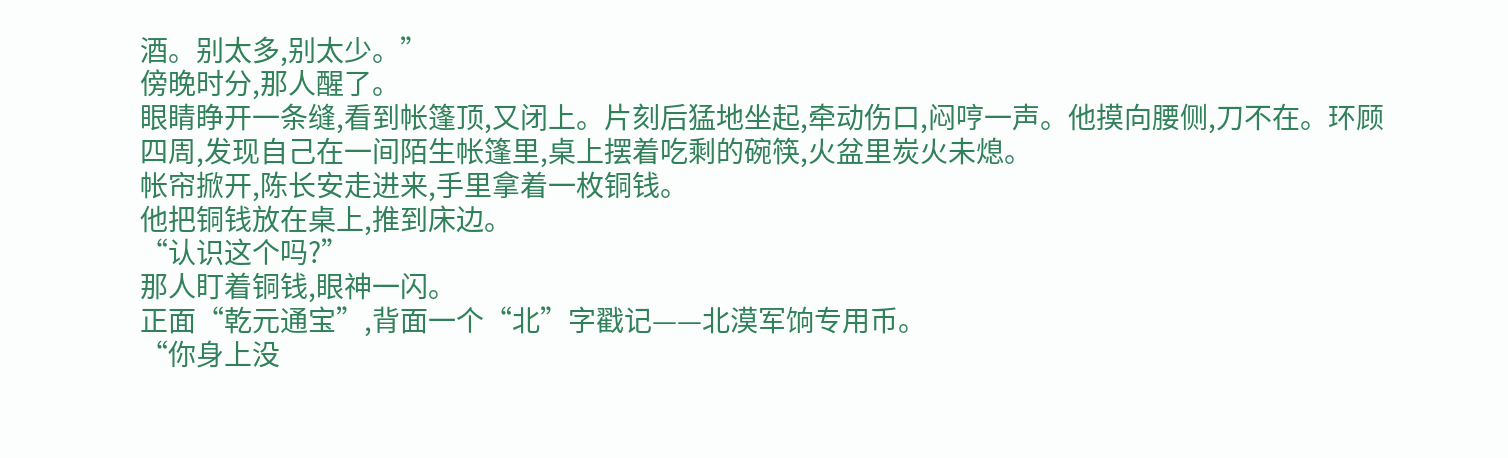酒。别太多,别太少。”
傍晚时分,那人醒了。
眼睛睁开一条缝,看到帐篷顶,又闭上。片刻后猛地坐起,牵动伤口,闷哼一声。他摸向腰侧,刀不在。环顾四周,发现自己在一间陌生帐篷里,桌上摆着吃剩的碗筷,火盆里炭火未熄。
帐帘掀开,陈长安走进来,手里拿着一枚铜钱。
他把铜钱放在桌上,推到床边。
“认识这个吗?”
那人盯着铜钱,眼神一闪。
正面“乾元通宝”,背面一个“北”字戳记——北漠军饷专用币。
“你身上没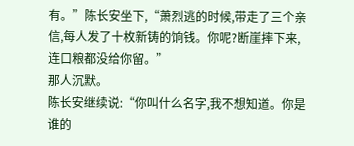有。”陈长安坐下,“萧烈逃的时候,带走了三个亲信,每人发了十枚新铸的饷钱。你呢?断崖摔下来,连口粮都没给你留。”
那人沉默。
陈长安继续说:“你叫什么名字,我不想知道。你是谁的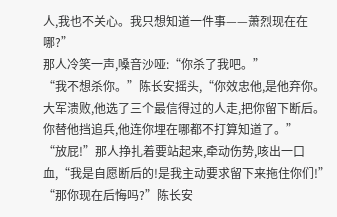人,我也不关心。我只想知道一件事——萧烈现在在哪?”
那人冷笑一声,嗓音沙哑:“你杀了我吧。”
“我不想杀你。”陈长安摇头,“你效忠他,是他弃你。大军溃败,他选了三个最信得过的人走,把你留下断后。你替他挡追兵,他连你埋在哪都不打算知道了。”
“放屁!”那人挣扎着要站起来,牵动伤势,咳出一口血,“我是自愿断后的!是我主动要求留下来拖住你们!”
“那你现在后悔吗?”陈长安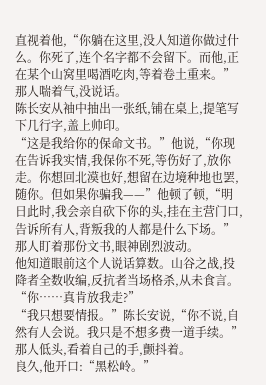直视着他,“你躺在这里,没人知道你做过什么。你死了,连个名字都不会留下。而他,正在某个山窝里喝酒吃肉,等着卷土重来。”
那人喘着气,没说话。
陈长安从袖中抽出一张纸,铺在桌上,提笔写下几行字,盖上帅印。
“这是我给你的保命文书。”他说,“你现在告诉我实情,我保你不死,等伤好了,放你走。你想回北漠也好,想留在边境种地也罢,随你。但如果你骗我——”他顿了顿,“明日此时,我会亲自砍下你的头,挂在主营门口,告诉所有人,背叛我的人都是什么下场。”
那人盯着那份文书,眼神剧烈波动。
他知道眼前这个人说话算数。山谷之战,投降者全数收编,反抗者当场格杀,从未食言。
“你……真肯放我走?”
“我只想要情报。”陈长安说,“你不说,自然有人会说。我只是不想多费一道手续。”
那人低头,看着自己的手,颤抖着。
良久,他开口:“黑松岭。”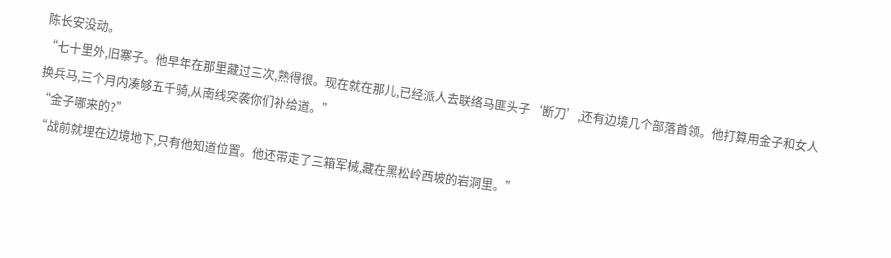陈长安没动。
“七十里外,旧寨子。他早年在那里藏过三次,熟得很。现在就在那儿,已经派人去联络马匪头子‘断刀’,还有边境几个部落首领。他打算用金子和女人换兵马,三个月内凑够五千骑,从南线突袭你们补给道。”
“金子哪来的?”
“战前就埋在边境地下,只有他知道位置。他还带走了三箱军械,藏在黑松岭西坡的岩洞里。”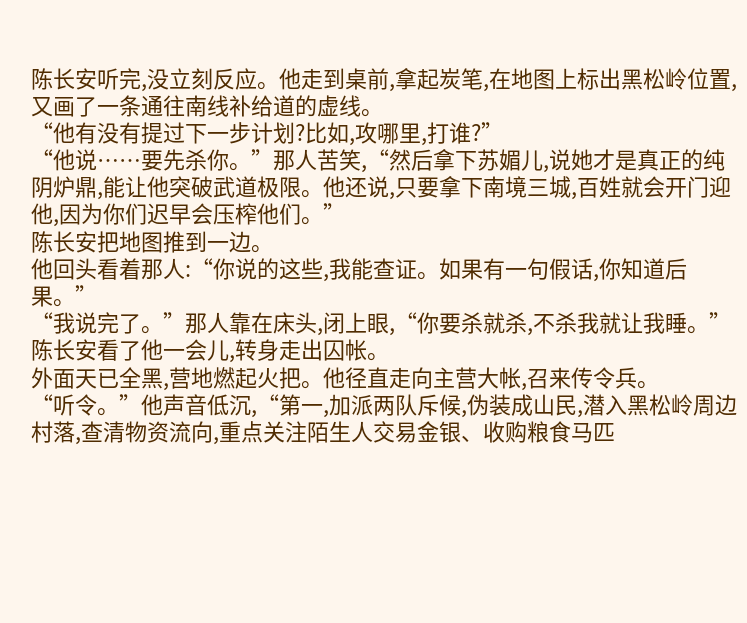陈长安听完,没立刻反应。他走到桌前,拿起炭笔,在地图上标出黑松岭位置,又画了一条通往南线补给道的虚线。
“他有没有提过下一步计划?比如,攻哪里,打谁?”
“他说……要先杀你。”那人苦笑,“然后拿下苏媚儿,说她才是真正的纯阴炉鼎,能让他突破武道极限。他还说,只要拿下南境三城,百姓就会开门迎他,因为你们迟早会压榨他们。”
陈长安把地图推到一边。
他回头看着那人:“你说的这些,我能查证。如果有一句假话,你知道后果。”
“我说完了。”那人靠在床头,闭上眼,“你要杀就杀,不杀我就让我睡。”
陈长安看了他一会儿,转身走出囚帐。
外面天已全黑,营地燃起火把。他径直走向主营大帐,召来传令兵。
“听令。”他声音低沉,“第一,加派两队斥候,伪装成山民,潜入黑松岭周边村落,查清物资流向,重点关注陌生人交易金银、收购粮食马匹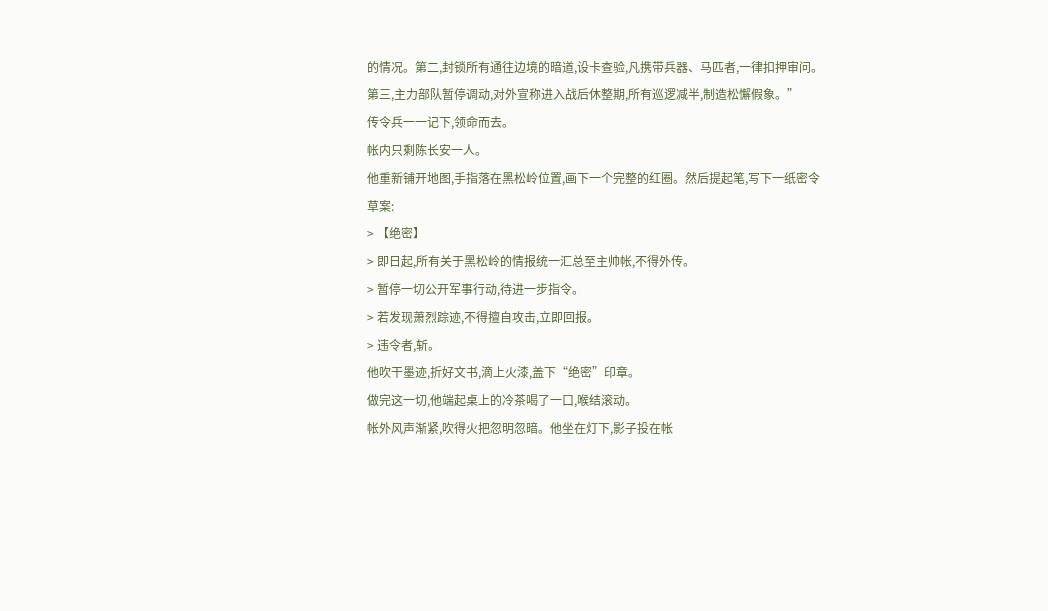的情况。第二,封锁所有通往边境的暗道,设卡查验,凡携带兵器、马匹者,一律扣押审问。第三,主力部队暂停调动,对外宣称进入战后休整期,所有巡逻减半,制造松懈假象。”
传令兵一一记下,领命而去。
帐内只剩陈长安一人。
他重新铺开地图,手指落在黑松岭位置,画下一个完整的红圈。然后提起笔,写下一纸密令草案:
> 【绝密】
> 即日起,所有关于黑松岭的情报统一汇总至主帅帐,不得外传。
> 暂停一切公开军事行动,待进一步指令。
> 若发现萧烈踪迹,不得擅自攻击,立即回报。
> 违令者,斩。
他吹干墨迹,折好文书,滴上火漆,盖下“绝密”印章。
做完这一切,他端起桌上的冷茶喝了一口,喉结滚动。
帐外风声渐紧,吹得火把忽明忽暗。他坐在灯下,影子投在帐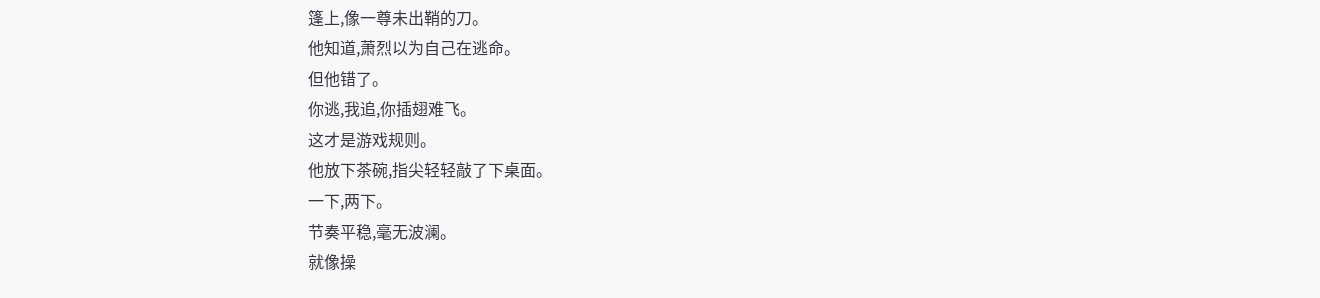篷上,像一尊未出鞘的刀。
他知道,萧烈以为自己在逃命。
但他错了。
你逃,我追,你插翅难飞。
这才是游戏规则。
他放下茶碗,指尖轻轻敲了下桌面。
一下,两下。
节奏平稳,毫无波澜。
就像操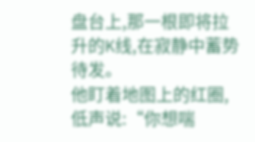盘台上,那一根即将拉升的K线,在寂静中蓄势待发。
他盯着地图上的红圈,低声说:“你想喘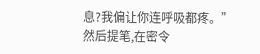息?我偏让你连呼吸都疼。”
然后提笔,在密令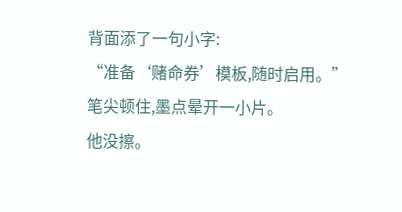背面添了一句小字:
“准备‘赌命券’模板,随时启用。”
笔尖顿住,墨点晕开一小片。
他没擦。